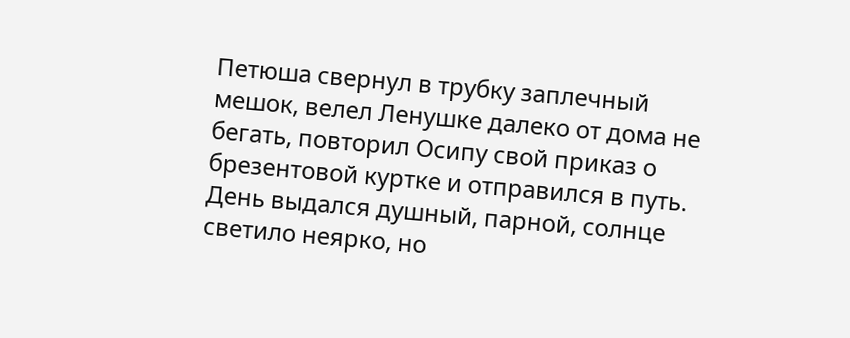Петюша свернул в трубку заплечный мешок, велел Ленушке далеко от дома не бегать, повторил Осипу свой приказ о брезентовой куртке и отправился в путь.
День выдался душный, парной, солнце светило неярко, но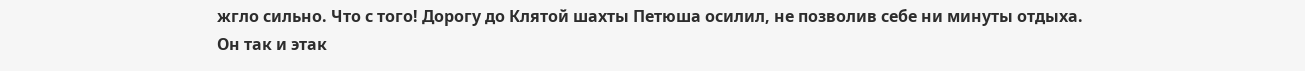жгло сильно. Что с того! Дорогу до Клятой шахты Петюша осилил, не позволив себе ни минуты отдыха. Он так и этак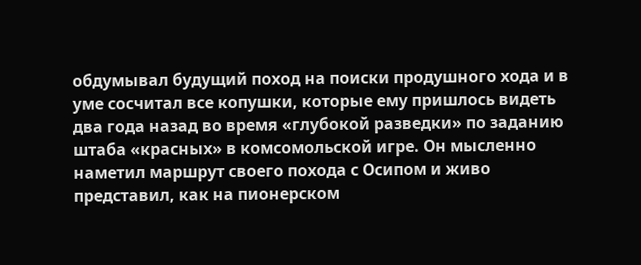обдумывал будущий поход на поиски продушного хода и в уме сосчитал все копушки, которые ему пришлось видеть два года назад во время «глубокой разведки» по заданию штаба «красных» в комсомольской игре. Он мысленно наметил маршрут своего похода с Осипом и живо представил, как на пионерском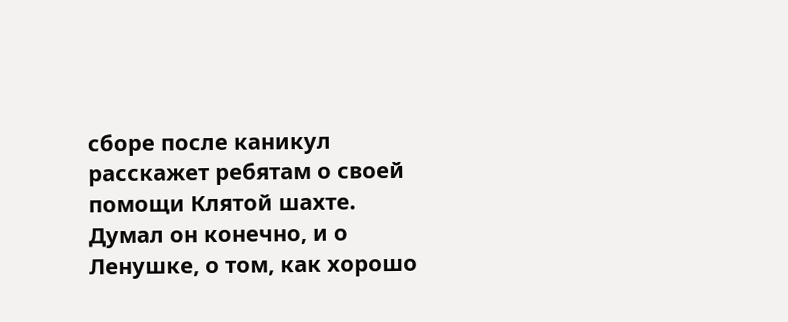сборе после каникул расскажет ребятам о своей помощи Клятой шахте.
Думал он конечно, и о Ленушке, о том, как хорошо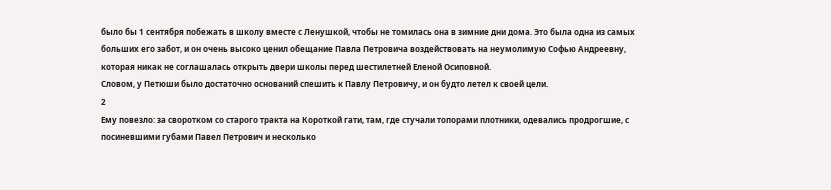было бы 1 сентября побежать в школу вместе с Ленушкой, чтобы не томилась она в зимние дни дома. Это была одна из самых больших его забот, и он очень высоко ценил обещание Павла Петровича воздействовать на неумолимую Софью Андреевну, которая никак не соглашалась открыть двери школы перед шестилетней Еленой Осиповной.
Словом, у Петюши было достаточно оснований спешить к Павлу Петровичу, и он будто летел к своей цели.
2
Ему повезло: за своротком со старого тракта на Короткой гати, там, где стучали топорами плотники, одевались продрогшие, с посиневшими губами Павел Петрович и несколько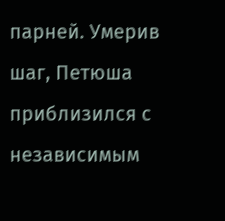парней. Умерив шаг, Петюша приблизился с независимым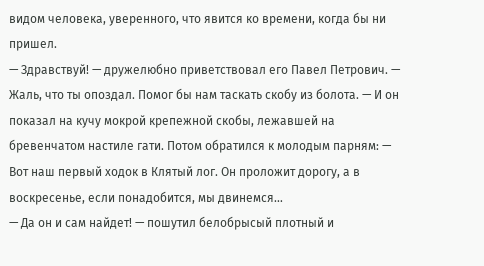видом человека, уверенного, что явится ко времени, когда бы ни пришел.
— Здравствуй! — дружелюбно приветствовал его Павел Петрович. — Жаль, что ты опоздал. Помог бы нам таскать скобу из болота. — И он показал на кучу мокрой крепежной скобы, лежавшей на бревенчатом настиле гати. Потом обратился к молодым парням: — Вот наш первый ходок в Клятый лог. Он проложит дорогу, а в воскресенье, если понадобится, мы двинемся…
— Да он и сам найдет! — пошутил белобрысый плотный и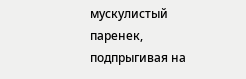мускулистый паренек, подпрыгивая на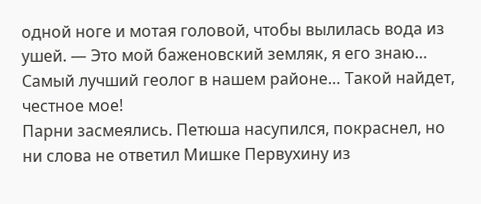одной ноге и мотая головой, чтобы вылилась вода из ушей. — Это мой баженовский земляк, я его знаю… Самый лучший геолог в нашем районе… Такой найдет, честное мое!
Парни засмеялись. Петюша насупился, покраснел, но ни слова не ответил Мишке Первухину из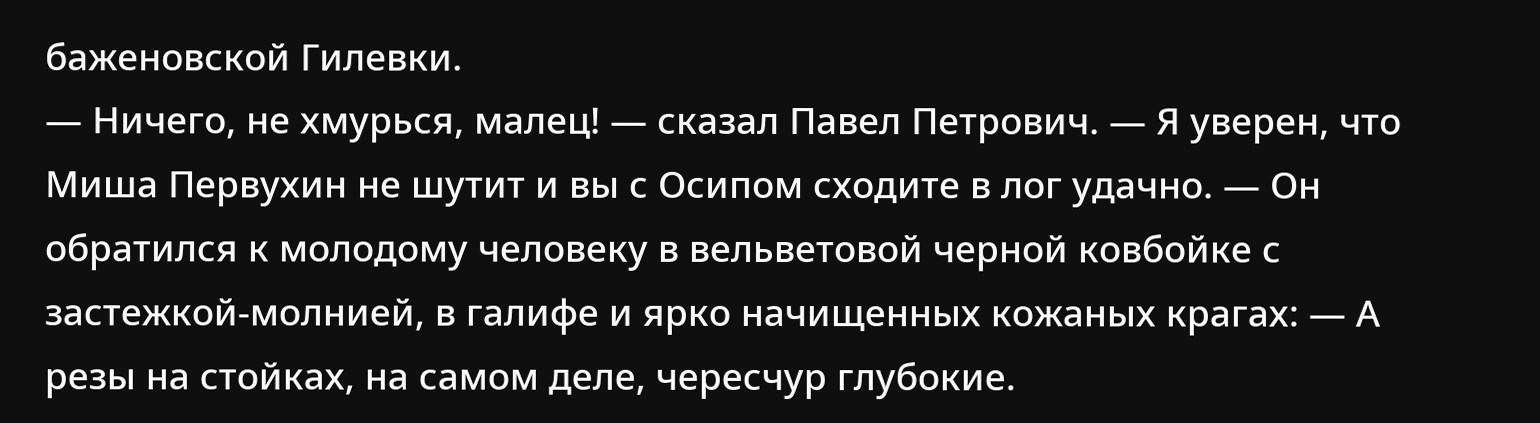баженовской Гилевки.
— Ничего, не хмурься, малец! — сказал Павел Петрович. — Я уверен, что Миша Первухин не шутит и вы с Осипом сходите в лог удачно. — Он обратился к молодому человеку в вельветовой черной ковбойке с застежкой-молнией, в галифе и ярко начищенных кожаных крагах: — А резы на стойках, на самом деле, чересчур глубокие.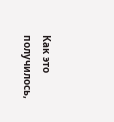Как это получилось,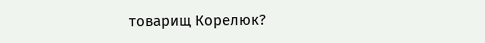товарищ Корелюк?